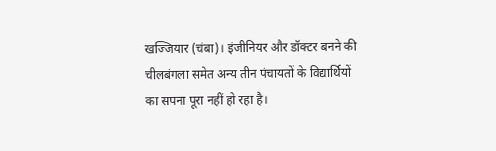खज्जियार (चंबा)। इंजीनियर और डॉक्टर बनने की चीलबंगला समेत अन्य तीन पंचायतों के विद्यार्थियों का सपना पूरा नहीं हो रहा है।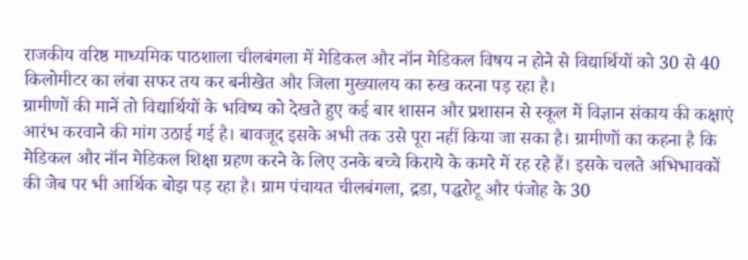राजकीय वरिष्ठ माध्यमिक पाठशाला चीलबंगला में मेडिकल और नॉन मेडिकल विषय न होने से विद्यार्थियों को 30 से 40 किलोमीटर का लंबा सफर तय कर बनीखेत और जिला मुख्यालय का रुख करना पड़ रहा है।
ग्रामीणों की मानें तो विद्यार्थियों के भविष्य को देखते हुए कई बार शासन और प्रशासन से स्कूल में विज्ञान संकाय की कक्षाएं आरंभ करवाने की मांग उठाई गई है। बावजूद इसके अभी तक उसे पूरा नहीं किया जा सका है। ग्रामीणों का कहना है कि मेडिकल और नॉन मेडिकल शिक्षा ग्रहण करने के लिए उनके बच्चे किराये के कमरे में रह रहे हैं। इसके चलते अभिभावकों की जेब पर भी आर्थिक बोझ पड़ रहा है। ग्राम पंचायत चीलबंगला, द्रडा, पद्धरोटू और पंजोह के 30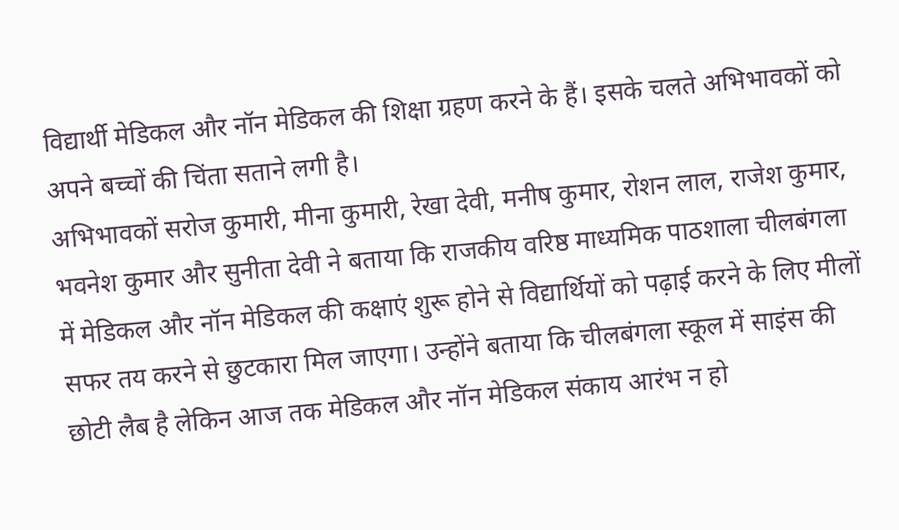विद्यार्थी मेडिकल और नॉन मेडिकल की शिक्षा ग्रहण करने के हैं। इसके चलते अभिभावकों को अपने बच्चों की चिंता सताने लगी है।
अभिभावकों सरोज कुमारी, मीना कुमारी, रेखा देवी, मनीष कुमार, रोशन लाल, राजेश कुमार, भवनेश कुमार और सुनीता देवी ने बताया कि राजकीय वरिष्ठ माध्यमिक पाठशाला चीलबंगला में मेडिकल और नॉन मेडिकल की कक्षाएं शुरू होने से विद्यार्थियों को पढ़ाई करने के लिए मीलों सफर तय करने से छुटकारा मिल जाएगा। उन्होंने बताया कि चीलबंगला स्कूल में साइंस की छोटी लैब है लेकिन आज तक मेडिकल और नॉन मेडिकल संकाय आरंभ न हो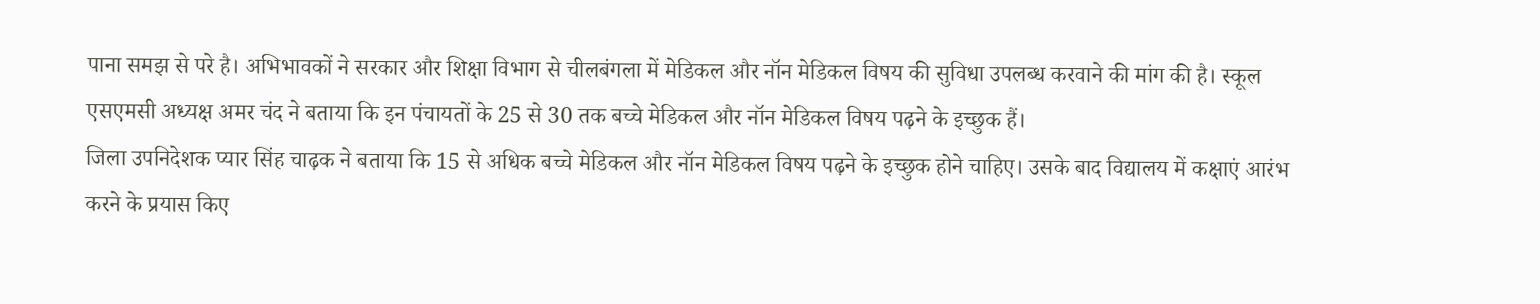पाना समझ से परे है। अभिभावकों ने सरकार और शिक्षा विभाग से चीलबंगला में मेडिकल और नॉन मेडिकल विषय की सुविधा उपलब्ध करवाने की मांग की है। स्कूल एसएमसी अध्यक्ष अमर चंद ने बताया कि इन पंचायतों के 25 से 30 तक बच्चे मेडिकल और नॉन मेडिकल विषय पढ़ने के इच्छुक हैं।
जिला उपनिदेशक प्यार सिंह चाढ़क ने बताया कि 15 से अधिक बच्चे मेडिकल और नॉन मेडिकल विषय पढ़ने के इच्छुक होने चाहिए। उसके बाद विद्यालय में कक्षाएं आरंभ करने के प्रयास किए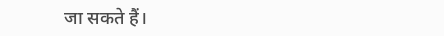जा सकते हैं।